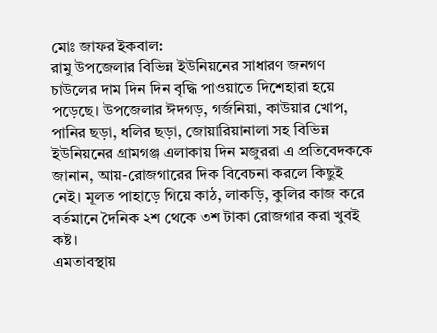মোঃ জাফর ইকবাল:
রামু উপজেলার বিভিন্ন ইউনিয়নের সাধারণ জনগণ চাউলের দাম দিন দিন বৃদ্ধি পাওয়াতে দিশেহারা হয়ে পড়েছে। উপজেলার ঈদগড়, গর্জনিয়া, কাউয়ার খোপ, পানির ছড়া, ধলির ছড়া, জোয়ারিয়ানালা সহ বিভিন্ন ইউনিয়নের গ্রামগঞ্জ এলাকায় দিন মজুররা এ প্রতিবেদককে জানান, আয়-রোজগারের দিক বিবেচনা করলে কিছুই নেই। মূলত পাহাড়ে গিয়ে কাঠ, লাকড়ি, কুলির কাজ করে বর্তমানে দৈনিক ২শ থেকে ৩শ টাকা রোজগার করা খুবই কষ্ট।
এমতাবস্থায়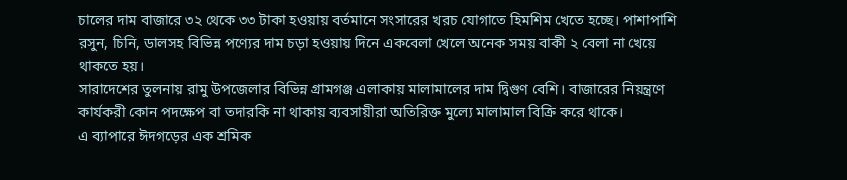চালের দাম বাজারে ৩২ থেকে ৩৩ টাকা হওয়ায় বর্তমানে সংসারের খরচ যোগাতে হিমশিম খেতে হচ্ছে। পাশাপাশি রসুন, চিনি, ডালসহ বিভিন্ন পণ্যের দাম চড়া হওয়ায় দিনে একবেলা খেলে অনেক সময় বাকী ২ বেলা না খেয়ে থাকতে হয়।
সারাদেশের তুলনায় রামু উপজেলার বিভিন্ন গ্রামগঞ্জ এলাকায় মালামালের দাম দ্বিগুণ বেশি। বাজারের নিয়ন্ত্রণে কার্যকরী কোন পদক্ষেপ বা তদারকি না থাকায় ব্যবসায়ীরা অতিরিক্ত মুল্যে মালামাল বিক্রি করে থাকে।
এ ব্যাপারে ঈদগড়ের এক শ্রমিক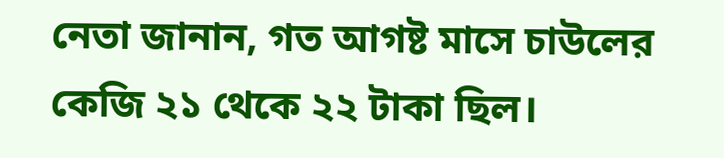নেতা জানান, গত আগষ্ট মাসে চাউলের কেজি ২১ থেকে ২২ টাকা ছিল।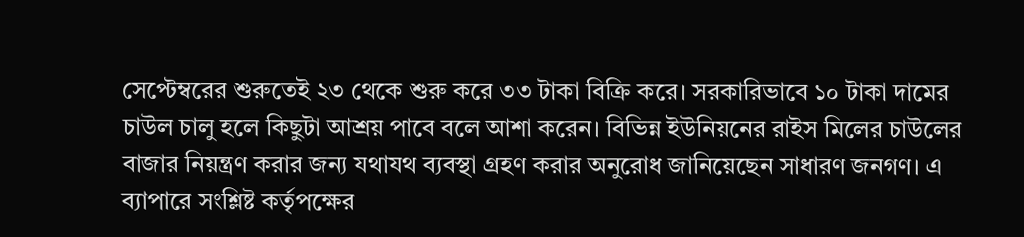সেপ্টেম্বরের শুরুতেই ২৩ থেকে শুরু করে ৩৩ টাকা বিক্রি করে। সরকারিভাবে ১০ টাকা দামের চাউল চালু হলে কিছুটা আশ্রয় পাবে বলে আশা করেন। বিভিন্ন ইউনিয়নের রাইস মিলের চাউলের বাজার নিয়ন্ত্রণ করার জন্য যথাযথ ব্যবস্থা গ্রহণ করার অনুরোধ জানিয়েছেন সাধারণ জনগণ। এ ব্যাপারে সংশ্লিষ্ট কর্তৃপক্ষের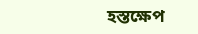হস্তক্ষেপ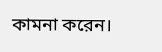কামনা করেন।